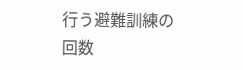行う避難訓練の回数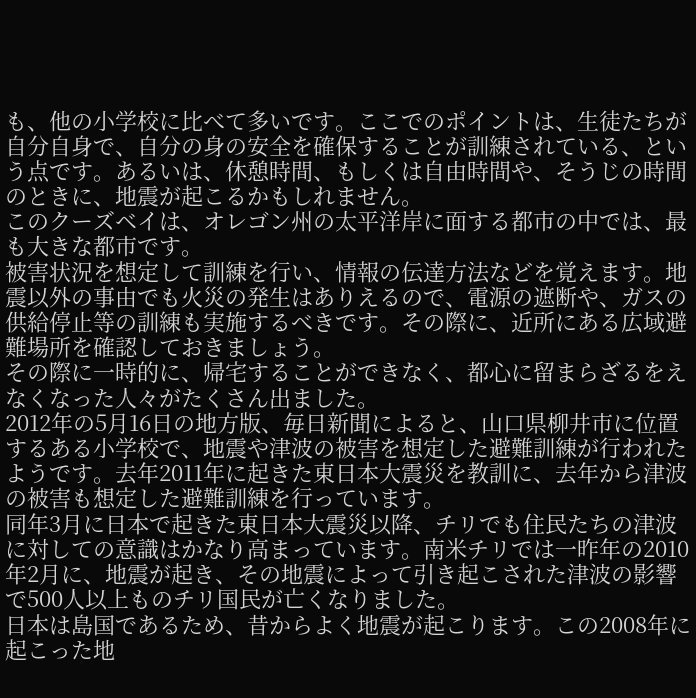も、他の小学校に比べて多いです。ここでのポイントは、生徒たちが自分自身で、自分の身の安全を確保することが訓練されている、という点です。あるいは、休憩時間、もしくは自由時間や、そうじの時間のときに、地震が起こるかもしれません。
このクーズベイは、オレゴン州の太平洋岸に面する都市の中では、最も大きな都市です。
被害状況を想定して訓練を行い、情報の伝達方法などを覚えます。地震以外の事由でも火災の発生はありえるので、電源の遮断や、ガスの供給停止等の訓練も実施するべきです。その際に、近所にある広域避難場所を確認しておきましょう。
その際に一時的に、帰宅することができなく、都心に留まらざるをえなくなった人々がたくさん出ました。
2012年の5月16日の地方版、毎日新聞によると、山口県柳井市に位置するある小学校で、地震や津波の被害を想定した避難訓練が行われたようです。去年2011年に起きた東日本大震災を教訓に、去年から津波の被害も想定した避難訓練を行っています。
同年3月に日本で起きた東日本大震災以降、チリでも住民たちの津波に対しての意識はかなり高まっています。南米チリでは一昨年の2010年2月に、地震が起き、その地震によって引き起こされた津波の影響で500人以上ものチリ国民が亡くなりました。
日本は島国であるため、昔からよく地震が起こります。この2008年に起こった地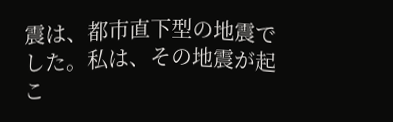震は、都市直下型の地震でした。私は、その地震が起こ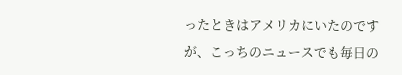ったときはアメリカにいたのですが、こっちのニュースでも毎日の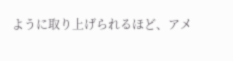ように取り上げられるほど、アメ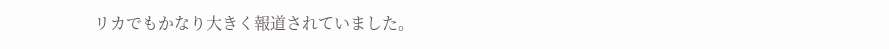リカでもかなり大きく報道されていました。